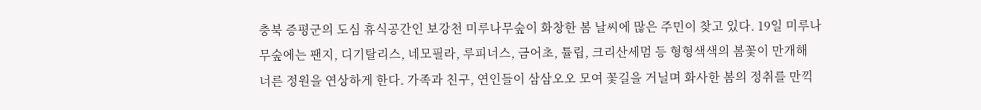충북 증평군의 도심 휴식공간인 보강천 미루나무숲이 화창한 봄 날씨에 많은 주민이 찾고 있다. 19일 미루나무숲에는 팬지, 디기탈리스, 네모필라, 루피너스, 금어초, 튤립, 크리산세멈 등 형형색색의 봄꽃이 만개해 너른 정원을 연상하게 한다. 가족과 친구, 연인들이 삼삼오오 모여 꽃길을 거닐며 화사한 봄의 정취를 만끽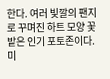한다. 여러 빛깔의 팬지로 꾸며진 하트 모양 꽃밭은 인기 포토존이다. 미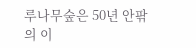루나무숲은 50년 안팎의 이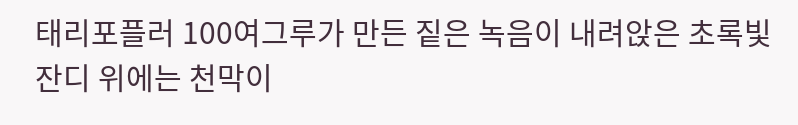태리포플러 100여그루가 만든 짙은 녹음이 내려앉은 초록빛 잔디 위에는 천막이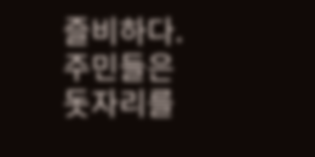즐비하다. 주민들은 돗자리를